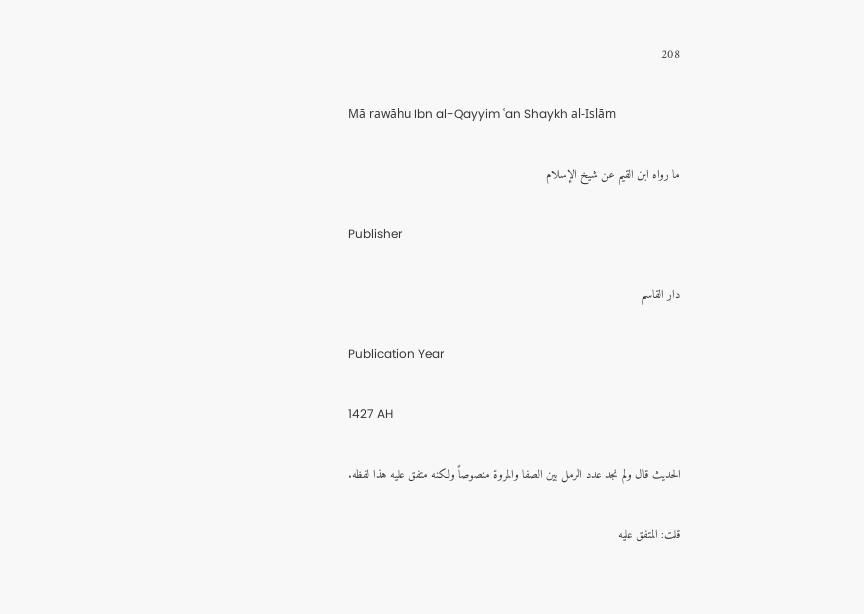208

Mā rawāhu Ibn al-Qayyim ʿan Shaykh al-Islām

ما رواه ابن القيم عن شيخ الإسلام

Publisher

دار القاسم

Publication Year

1427 AH

الحديث قال ولم نجد عدد الرمل بين الصفا والمروة منصوصاً ولكنه متفق عليه هذا لفظه.

قلت: المتفق عليه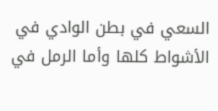السعي في بطن الوادي في الأشواط كلها وأما الرمل في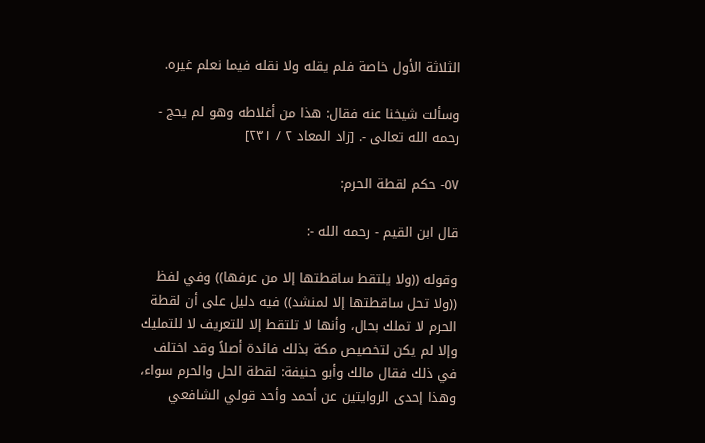الثلاثة الأول خاصة فلم يقله ولا نقله فيما نعلم غيره.

وسألت شيخنا عنه فقال: هذا من أغلاطه وهو لم يحج - رحمه الله تعالى -. [زاد المعاد ٢ / ٢٣١]

٥٧- حكم لقطة الحرم:

قال ابن القيم - رحمه الله -:

وقوله ((ولا يلتقط ساقطتها إلا من عرفها)) وفي لفظ ((ولا تحل ساقطتها إلا لمنشد)) فيه دليل على أن لقطة الحرم لا تملك بحال، وأنها لا تلتقط إلا للتعريف لا للتمليك وإلا لم يكن لتخصيص مكة بذلك فائدة أصلاً وقد اختلف في ذلك فقال مالك وأبو حنيفة: لقطة الحل والحرم سواء، وهذا إحدى الروايتين عن أحمد وأحد قولي الشافعي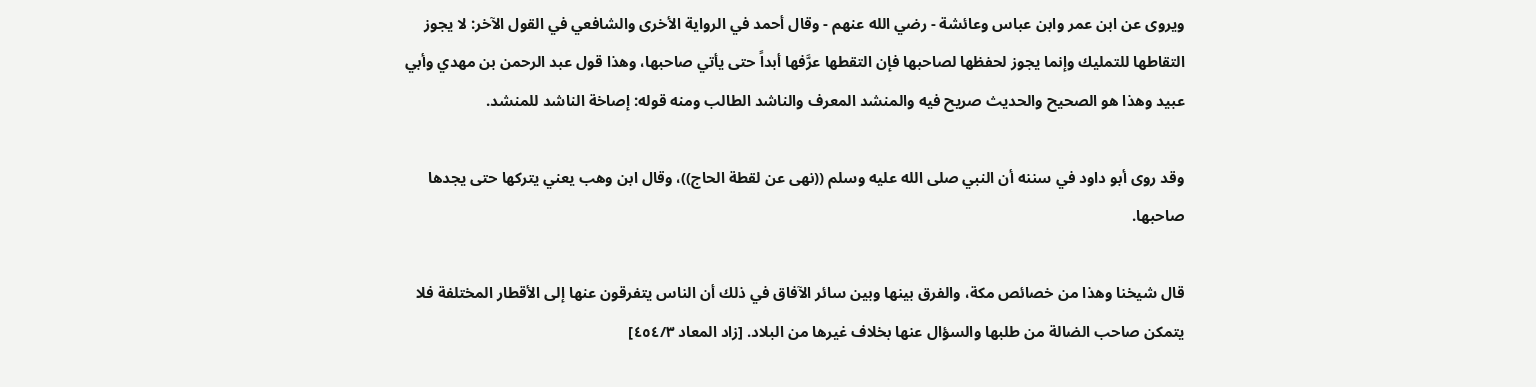ويروى عن ابن عمر وابن عباس وعائشة - رضي الله عنهم - وقال أحمد في الرواية الأخرى والشافعي في القول الآخر: لا يجوز التقاطها للتمليك وإنما يجوز لحفظها لصاحبها فإن التقطها عرَّفها أبداً حتى يأتي صاحبها، وهذا قول عبد الرحمن بن مهدي وأبي عبيد وهذا هو الصحيح والحديث صريح فيه والمنشد المعرف والناشد الطالب ومنه قوله: إصاخة الناشد للمنشد.

وقد روى أبو داود في سننه أن النبي صلى الله عليه وسلم ((نهى عن لقطة الحاج))، وقال ابن وهب يعني يتركها حتى يجدها صاحبها.

قال شيخنا وهذا من خصائص مكة، والفرق بينها وبين سائر الآفاق في ذلك أن الناس يتفرقون عنها إلى الأقطار المختلفة فلا يتمكن صاحب الضالة من طلبها والسؤال عنها بخلاف غيرها من البلاد. [زاد المعاد ٤٥٤/٣]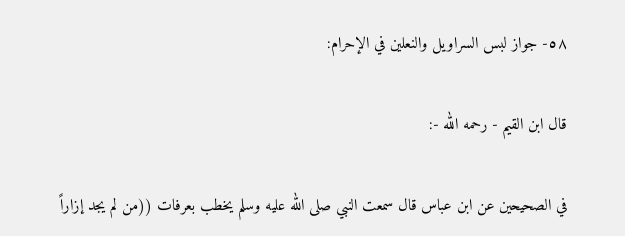٥٨- جواز لبس السراويل والنعلين في الإحرام:

قال ابن القيم - رحمه الله -:

في الصحيحين عن ابن عباس قال سمعت النبي صلى الله عليه وسلم يخطب بعرفات ((من لم يجد إزاراً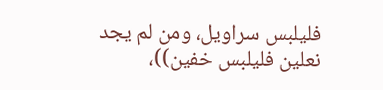فليلبس سراويل، ومن لم يجد نعلين فليلبس خفين))،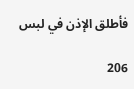فأطلق الإذن في لبس

206